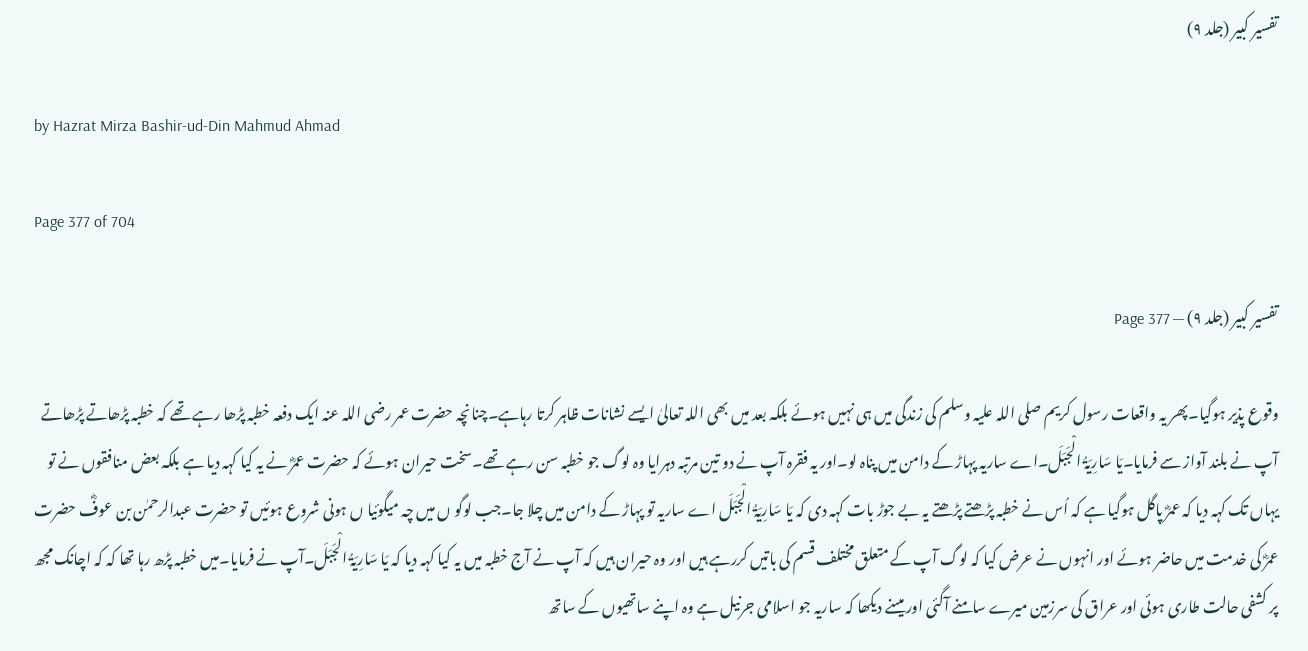تفسیر کبیر (جلد ۹)

by Hazrat Mirza Bashir-ud-Din Mahmud Ahmad

Page 377 of 704

تفسیر کبیر (جلد ۹) — Page 377

وقوع پذیر ہوگیا۔پھر یہ واقعات رسول کریم صلی اللہ علیہ وسلم کی زندگی میں ہی نہیں ہوئے بلکہ بعد میں بھی اللہ تعالیٰ ایسے نشانات ظاہر کرتا رہاہے۔چنانچہ حضرت عمر رضی اللہ عنہ ایک دفعہ خطبہ پڑھا رہے تھے کہ خطبہ پڑھاتے پڑھاتے آپ نے بلند آواز سے فرمایا۔یَا سَارِیَۃُ الْجَبَلَ۔اے ساریہ پہاڑ کے دامن میں پناہ لو۔اور یہ فقرہ آپ نے دو تین مرتبہ دہرایا وہ لوگ جو خطبہ سن رہے تھے۔سخت حیران ہوئے کہ حضرت عمرؓ نے یہ کیا کہہ دیا ہے بلکہ بعض منافقوں نے تو یہاں تک کہہ دیا کہ عمرؓ پاگل ہوگیا ہے کہ اُس نے خطبہ پڑھتے پڑھتے یہ بے جوڑ بات کہہ دی کہ یَا سَارِیَۃُ الْجَبَلَ اے ساریہ تو پہاڑ کے دامن میں چلا جا۔جب لوگو ں میں چہ میگوئیا ں ہونی شروع ہوئیں تو حضرت عبدالرحمٰن بن عوفؓ حضرت عمرؓ کی خدمت میں حاضر ہوئے اور انہوں نے عرض کیا کہ لوگ آپ کے متعلق مختلف قسم کی باتیں کررہے ہیں اور وہ حیران ہیں کہ آپ نے آج خطبہ میں یہ کیا کہہ دیا کہ یَا سَارِیَۃُ الْجَبَلَ۔آپ نے فرمایا۔میں خطبہ پڑھ رہا تھا کہ کہ اچانک مجھ پر کشفی حالت طاری ہوئی اور عراق کی سرزمین میرے سامنے آگئی اور میںنے دیکھا کہ ساریہ جو اسلامی جرنیل ہے وہ اپنے ساتھیوں کے ساتھ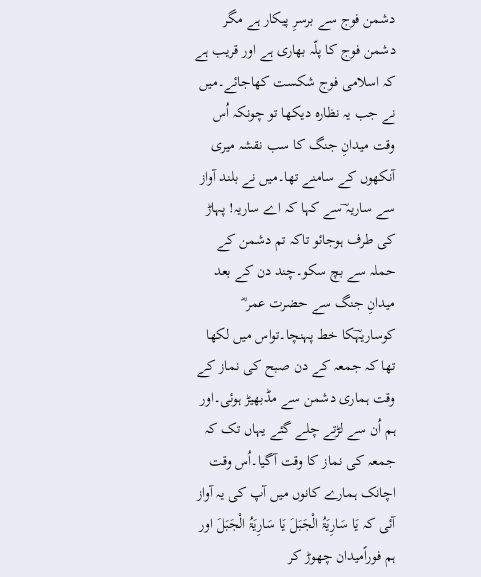دشمن فوج سے برسرِ پیکار ہے مگر دشمن فوج کا پلّہ بھاری ہے اور قریب ہے کہ اسلامی فوج شکست کھاجائے۔میں نے جب یہ نظارہ دیکھا تو چونکہ اُس وقت میدانِ جنگ کا سب نقشہ میری آنکھوں کے سامنے تھا۔میں نے بلند آواز سے ساریہ ؔسے کہا کہ اے ساریہ! پہاڑ کی طرف ہوجائو تاکہ تم دشمن کے حملہ سے بچ سکو۔چند دن کے بعد میدانِ جنگ سے حضرت عمر ؓ کوساریہؔکا خط پہنچا۔تواس میں لکھا تھا کہ جمعہ کے دن صبح کی نماز کے وقت ہماری دشمن سے مڈبھیڑ ہوئی۔اور ہم اُن سے لڑتے چلے گئے یہاں تک کہ جمعہ کی نماز کا وقت آگیا۔اُس وقت اچانک ہمارے کانوں میں آپ کی یہ آواز آئی کہ یَا سَارِیَۃُ الْجَبَلَ یَا سَارِیَۃُ الْجَبَلَ اور ہم فوراًمیدان چھوڑ کر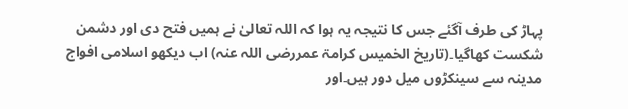پہاڑ کی طرف آگئے جس کا نتیجہ یہ ہوا کہ اللہ تعالیٰ نے ہمیں فتح دی اور دشمن شکست کھاگیا۔(تاریخ الخمیس کرامۃ عمررضی اللہ عنہ) اب دیکھو اسلامی افواج مدینہ سے سینکڑوں میل دور ہیں۔اور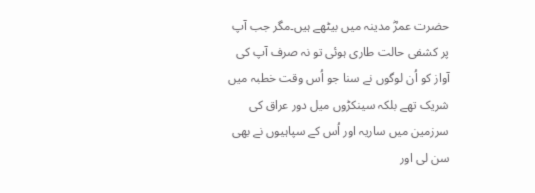حضرت عمرؓ مدینہ میں بیٹھے ہیں۔مگر جب آپ پر کشفی حالت طاری ہوئی تو نہ صرف آپ کی آواز کو اُن لوگوں نے سنا جو اُس وقت خطبہ میں شریک تھے بلکہ سینکڑوں میل دور عراق کی سرزمین میں ساریہ اور اُس کے سپاہیوں نے بھی سن لی اور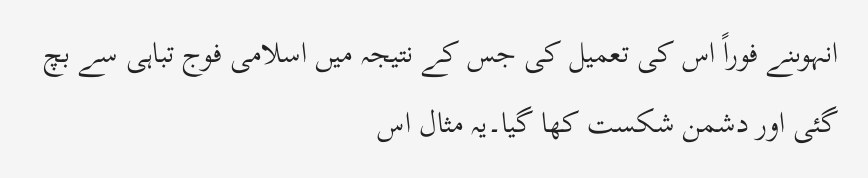انہوںنے فوراً اس کی تعمیل کی جس کے نتیجہ میں اسلامی فوج تباہی سے بچ گئی اور دشمن شکست کھا گیا۔یہ مثال اس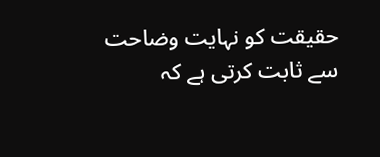حقیقت کو نہایت وضاحت سے ثابت کرتی ہے کہ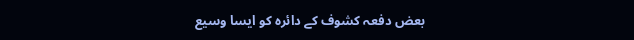بعض دفعہ کشوف کے دائرہ کو ایسا وسیع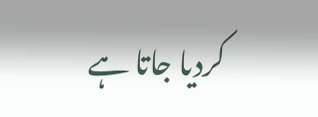کردیا جاتا ہے